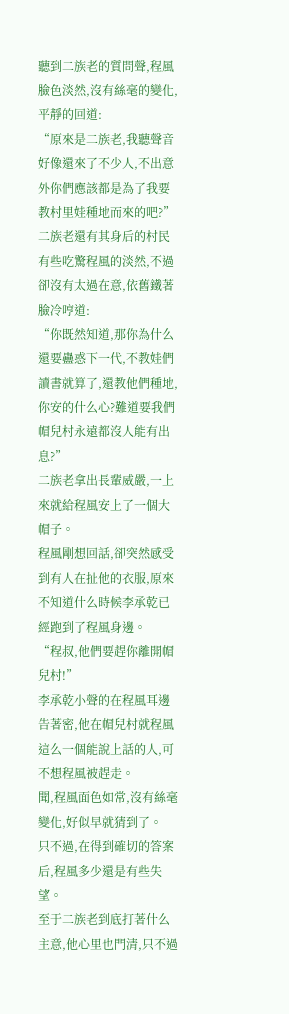聽到二族老的質問聲,程風臉色淡然,沒有絲毫的變化,平靜的回道:
“原來是二族老,我聽聲音好像還來了不少人,不出意外你們應該都是為了我要教村里娃種地而來的吧?”
二族老還有其身后的村民有些吃驚程風的淡然,不過卻沒有太過在意,依舊鐵著臉冷哼道:
“你既然知道,那你為什么還要蠱惑下一代,不教娃們讀書就算了,還教他們種地,你安的什么心?難道要我們帽兒村永遠都沒人能有出息?”
二族老拿出長輩威嚴,一上來就給程風安上了一個大帽子。
程風剛想回話,卻突然感受到有人在扯他的衣服,原來不知道什么時候李承乾已經跑到了程風身邊。
“程叔,他們要趕你離開帽兒村!”
李承乾小聲的在程風耳邊告著密,他在帽兒村就程風這么一個能說上話的人,可不想程風被趕走。
聞,程風面色如常,沒有絲毫變化,好似早就猜到了。
只不過,在得到確切的答案后,程風多少還是有些失望。
至于二族老到底打著什么主意,他心里也門清,只不過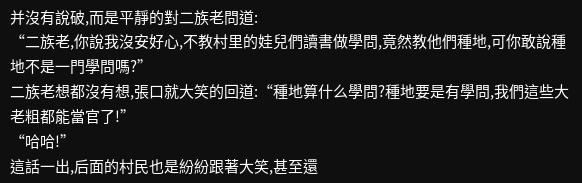并沒有說破,而是平靜的對二族老問道:
“二族老,你說我沒安好心,不教村里的娃兒們讀書做學問,竟然教他們種地,可你敢說種地不是一門學問嗎?”
二族老想都沒有想,張口就大笑的回道:“種地算什么學問?種地要是有學問,我們這些大老粗都能當官了!”
“哈哈!”
這話一出,后面的村民也是紛紛跟著大笑,甚至還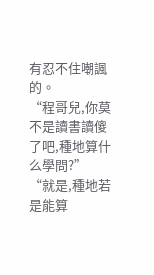有忍不住嘲諷的。
“程哥兒,你莫不是讀書讀傻了吧,種地算什么學問?”
“就是,種地若是能算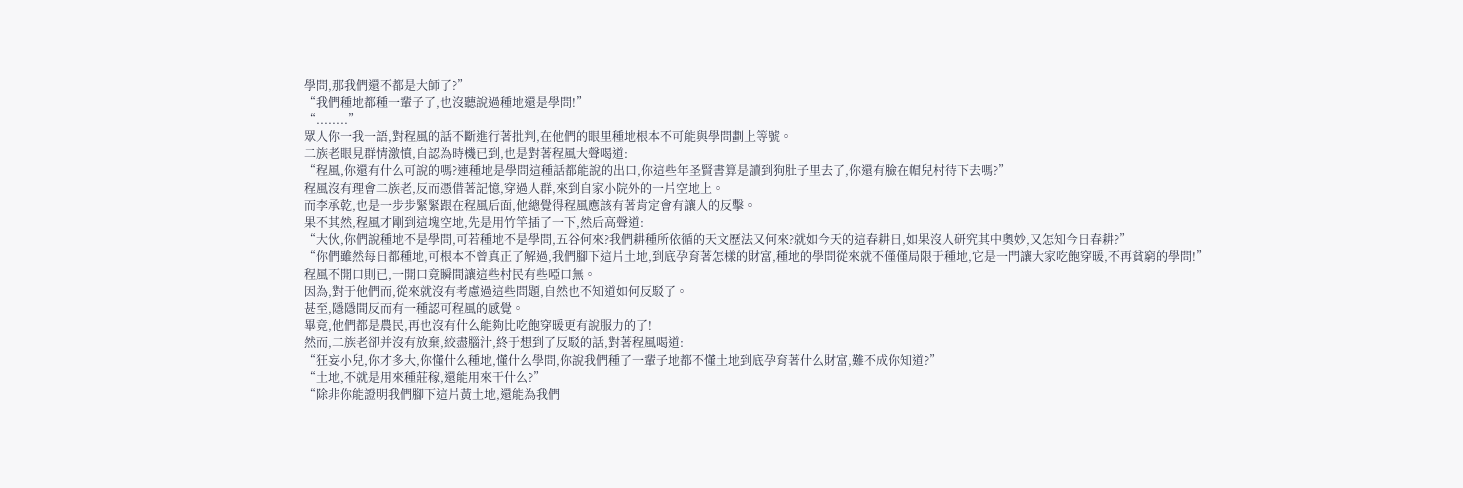學問,那我們還不都是大師了?”
“我們種地都種一輩子了,也沒聽說過種地還是學問!”
“........”
眾人你一我一語,對程風的話不斷進行著批判,在他們的眼里種地根本不可能與學問劃上等號。
二族老眼見群情激憤,自認為時機已到,也是對著程風大聲喝道:
“程風,你還有什么可說的嗎?連種地是學問這種話都能說的出口,你這些年圣賢書算是讀到狗肚子里去了,你還有臉在帽兒村待下去嗎?”
程風沒有理會二族老,反而憑借著記憶,穿過人群,來到自家小院外的一片空地上。
而李承乾,也是一步步緊緊跟在程風后面,他總覺得程風應該有著肯定會有讓人的反擊。
果不其然,程風才剛到這塊空地,先是用竹竿插了一下,然后高聲道:
“大伙,你們說種地不是學問,可若種地不是學問,五谷何來?我們耕種所依循的天文歷法又何來?就如今天的這春耕日,如果沒人研究其中奧妙,又怎知今日春耕?”
“你們雖然每日都種地,可根本不曾真正了解過,我們腳下這片土地,到底孕育著怎樣的財富,種地的學問從來就不僅僅局限于種地,它是一門讓大家吃飽穿暖,不再貧窮的學問!”
程風不開口則已,一開口竟瞬間讓這些村民有些啞口無。
因為,對于他們而,從來就沒有考慮過這些問題,自然也不知道如何反駁了。
甚至,隱隱間反而有一種認可程風的感覺。
畢竟,他們都是農民,再也沒有什么能夠比吃飽穿暖更有說服力的了!
然而,二族老卻并沒有放棄,絞盡腦汁,終于想到了反駁的話,對著程風喝道:
“狂妄小兒,你才多大,你懂什么種地,懂什么學問,你說我們種了一輩子地都不懂土地到底孕育著什么財富,難不成你知道?”
“土地,不就是用來種莊稼,還能用來干什么?”
“除非你能證明我們腳下這片黃土地,還能為我們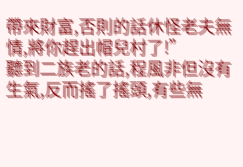帶來財富,否則的話休怪老夫無情,將你趕出帽兒村了!”
聽到二族老的話,程風非但沒有生氣,反而搖了搖頭,有些無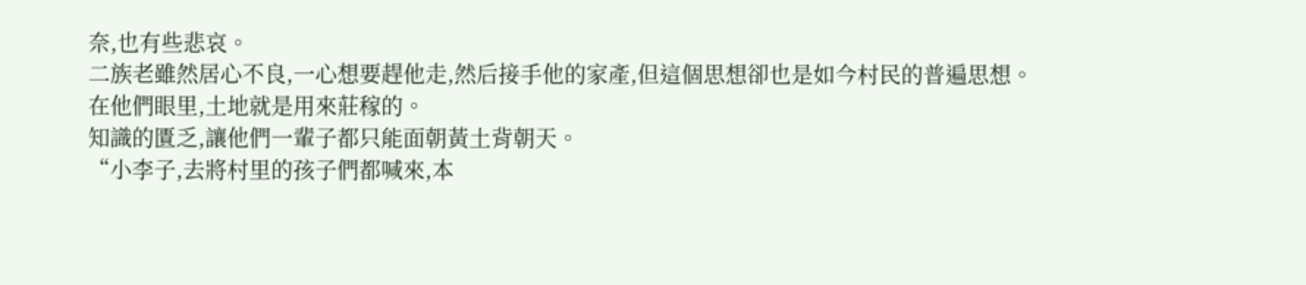奈,也有些悲哀。
二族老雖然居心不良,一心想要趕他走,然后接手他的家產,但這個思想卻也是如今村民的普遍思想。
在他們眼里,土地就是用來莊稼的。
知識的匱乏,讓他們一輩子都只能面朝黃土背朝天。
“小李子,去將村里的孩子們都喊來,本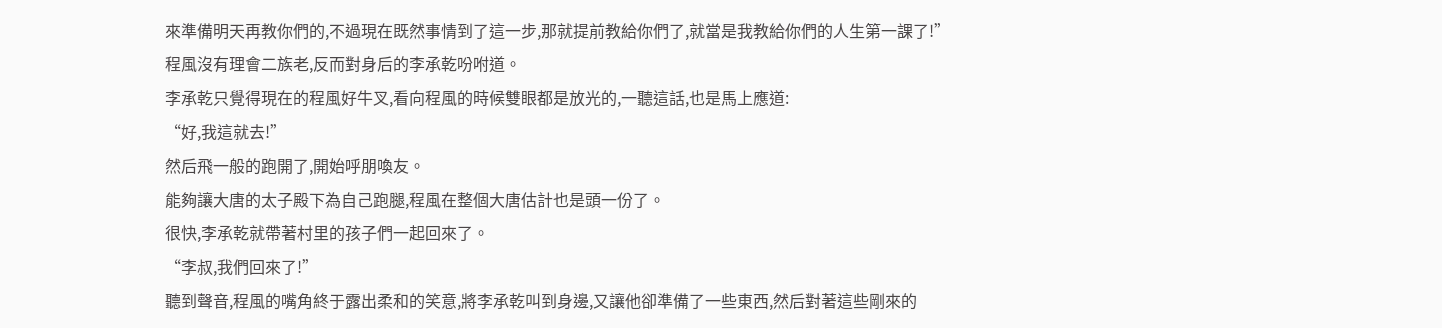來準備明天再教你們的,不過現在既然事情到了這一步,那就提前教給你們了,就當是我教給你們的人生第一課了!”
程風沒有理會二族老,反而對身后的李承乾吩咐道。
李承乾只覺得現在的程風好牛叉,看向程風的時候雙眼都是放光的,一聽這話,也是馬上應道:
“好,我這就去!”
然后飛一般的跑開了,開始呼朋喚友。
能夠讓大唐的太子殿下為自己跑腿,程風在整個大唐估計也是頭一份了。
很快,李承乾就帶著村里的孩子們一起回來了。
“李叔,我們回來了!”
聽到聲音,程風的嘴角終于露出柔和的笑意,將李承乾叫到身邊,又讓他卻準備了一些東西,然后對著這些剛來的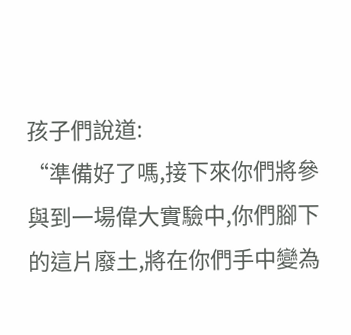孩子們說道:
“準備好了嗎,接下來你們將參與到一場偉大實驗中,你們腳下的這片廢土,將在你們手中變為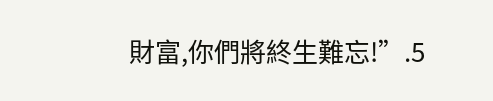財富,你們將終生難忘!”.5